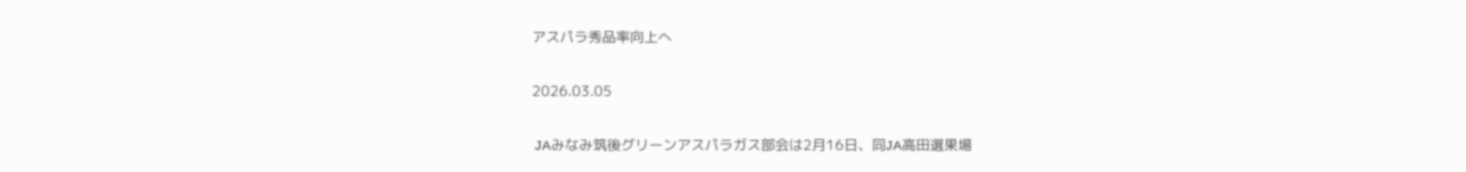アスパラ秀品率向上へ

2026.03.05

 JAみなみ筑後グリーンアスパラガス部会は2月16日、同JA高田選果場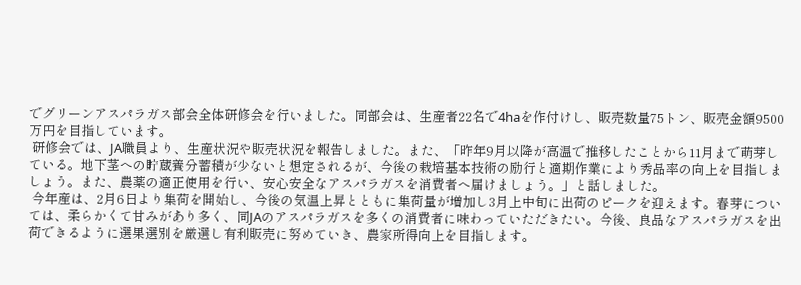でグリーンアスパラガス部会全体研修会を行いました。同部会は、生産者22名で4haを作付けし、販売数量75トン、販売金額9500万円を目指しています。
 研修会では、JA職員より、生産状況や販売状況を報告しました。また、「昨年9月以降が高温で推移したことから11月まで萌芽している。地下茎への貯蔵養分蓄積が少ないと想定されるが、今後の栽培基本技術の励行と適期作業により秀品率の向上を目指しましょう。また、農薬の適正使用を行い、安心安全なアスパラガスを消費者へ届けましょう。」と話しました。
 今年産は、2月6日より集荷を開始し、今後の気温上昇とともに集荷量が増加し3月上中旬に出荷のピークを迎えます。春芽については、柔らかくて甘みがあり多く、同JAのアスパラガスを多くの消費者に味わっていただきたい。今後、良品なアスパラガスを出荷できるように選果選別を厳選し有利販売に努めていき、農家所得向上を目指します。